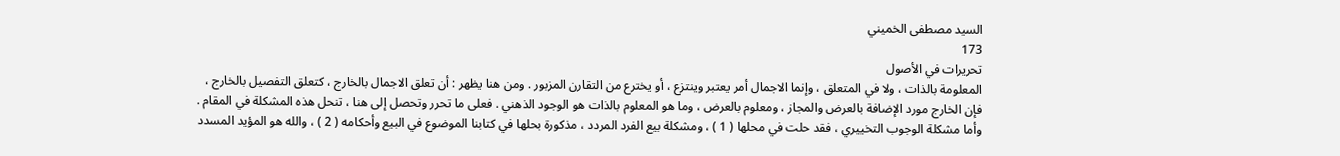السيد مصطفى الخميني
173
تحريرات في الأصول
المعلومة بالذات ، ولا في المتعلق ، وإنما الاجمال أمر يعتبر وينتزع ، أو يخترع من التقارن المزبور . ومن هنا يظهر : أن تعلق الاجمال بالخارج ، كتعلق التفصيل بالخارج ، فإن الخارج مورد الإضافة بالعرض والمجاز ، ومعلوم بالعرض ، وما هو المعلوم بالذات هو الوجود الذهني . فعلى ما تحرر وتحصل إلى هنا ، تنحل هذه المشكلة في المقام . وأما مشكلة الوجوب التخييري ، فقد حلت في محلها ( 1 ) ، ومشكلة بيع الفرد المردد ، مذكورة بحلها في كتابنا الموضوع في البيع وأحكامه ( 2 ) ، والله هو المؤيد المسدد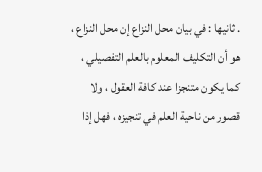. ثانيها : في بيان محل النزاع إن محل النزاع ، هو أن التكليف المعلوم بالعلم التفصيلي ، كما يكون متنجزا عند كافة العقول ، ولا قصور من ناحية العلم في تنجيزه ، فهل إذا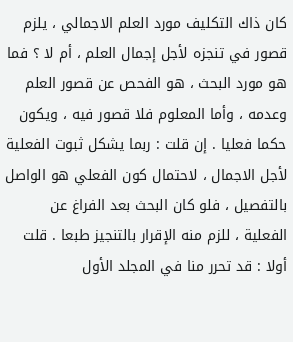كان ذاك التكليف مورد العلم الاجمالي ، يلزم قصور في تنجزه لأجل إجمال العلم ، أم لا ؟ فما هو مورد البحث ، هو الفحص عن قصور العلم وعدمه ، وأما المعلوم فلا قصور فيه ، ويكون حكما فعليا . إن قلت : ربما يشكل ثبوت الفعلية لأجل الاجمال ، لاحتمال كون الفعلي هو الواصل بالتفصيل ، فلو كان البحث بعد الفراغ عن الفعلية ، للزم منه الإقرار بالتنجيز طبعا . قلت أولا : قد تحرر منا في المجلد الأول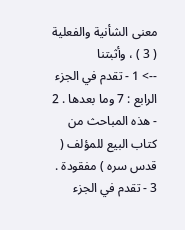معنى الشأنية والفعلية ( 3 ) ، وأثبتنا
--> 1 - تقدم في الجزء الرابع : 7 وما بعدها . 2 - هذه المباحث من كتاب البيع للمؤلف ( قدس سره ) مفقودة . 3 - تقدم في الجزء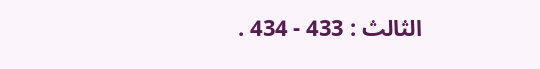الثالث : 433 - 434 .